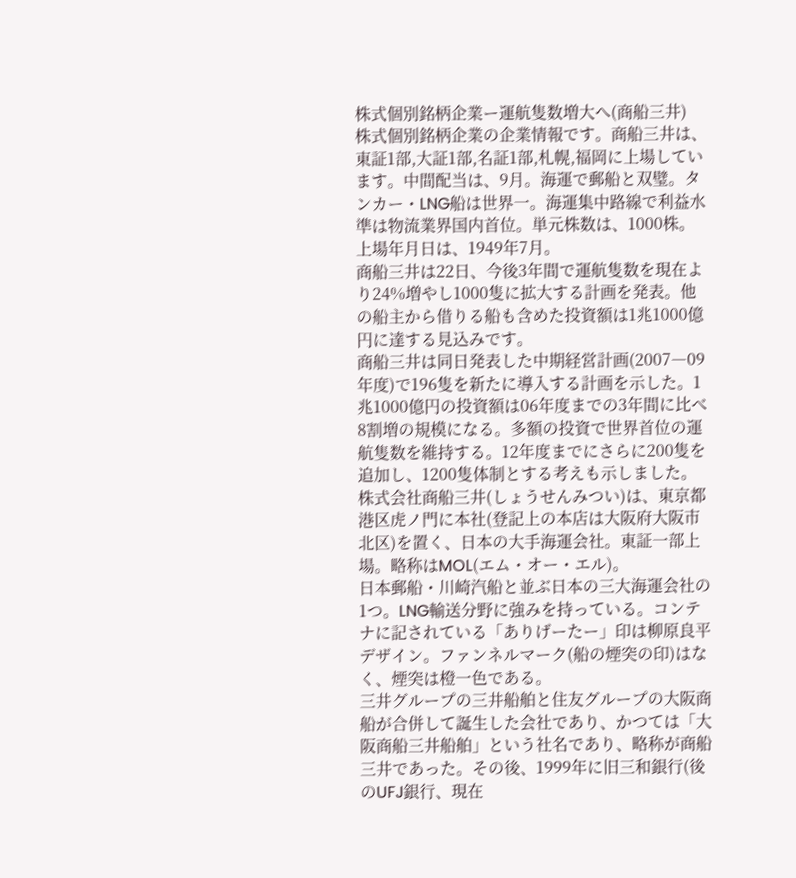株式個別銘柄企業ー運航隻数増大へ(商船三井)
株式個別銘柄企業の企業情報です。商船三井は、東証1部,大証1部,名証1部,札幌,福岡に上場しています。中間配当は、9月。海運で郵船と双璧。タンカー・LNG船は世界一。海運集中路線で利益水準は物流業界国内首位。単元株数は、1000株。上場年月日は、1949年7月。
商船三井は22日、今後3年間で運航隻数を現在より24%増やし1000隻に拡大する計画を発表。他の船主から借りる船も含めた投資額は1兆1000億円に達する見込みです。
商船三井は同日発表した中期経営計画(2007―09年度)で196隻を新たに導入する計画を示した。1兆1000億円の投資額は06年度までの3年間に比べ8割増の規模になる。多額の投資で世界首位の運航隻数を維持する。12年度までにさらに200隻を追加し、1200隻体制とする考えも示しました。
株式会社商船三井(しょうせんみつい)は、東京都港区虎ノ門に本社(登記上の本店は大阪府大阪市北区)を置く、日本の大手海運会社。東証一部上場。略称はMOL(エム・オー・エル)。
日本郵船・川崎汽船と並ぶ日本の三大海運会社の1つ。LNG輸送分野に強みを持っている。コンテナに記されている「ありげーたー」印は柳原良平デザイン。ファンネルマーク(船の煙突の印)はなく、煙突は橙一色である。
三井グループの三井船舶と住友グループの大阪商船が合併して誕生した会社であり、かつては「大阪商船三井船舶」という社名であり、略称が商船三井であった。その後、1999年に旧三和銀行(後のUFJ銀行、現在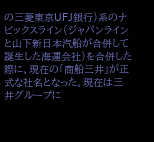の三菱東京UFJ銀行)系のナビックスライン(ジャパンラインと山下新日本汽船が合併して誕生した海運会社)を合併した際に、現在の「商船三井」が正式な社名となった。現在は三井グループに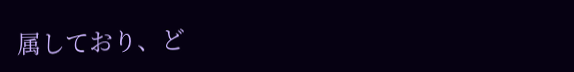属しており、ど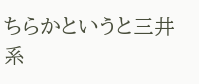ちらかというと三井系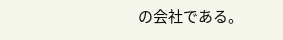の会社である。